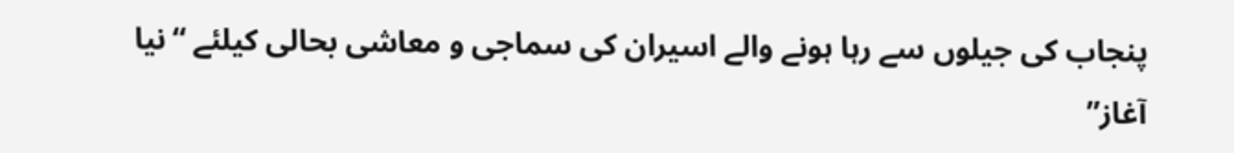پنجاب کی جیلوں سے رہا ہونے والے اسیران کی سماجی و معاشی بحالی کیلئے “نیا آغاز”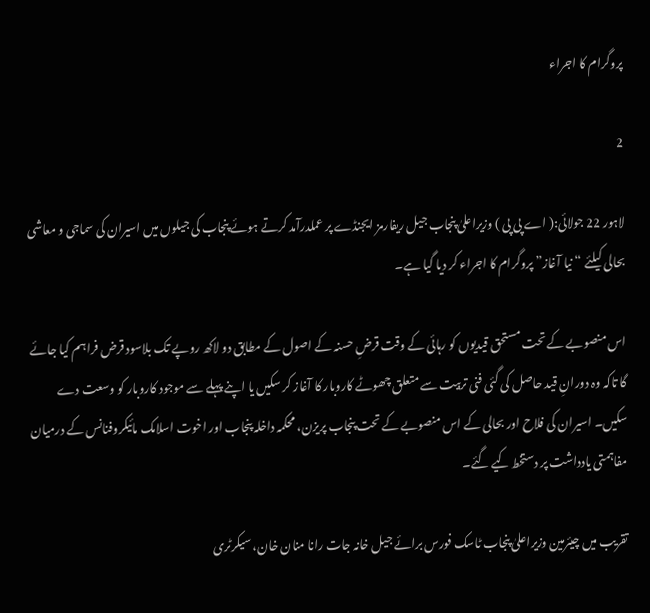پروگرام کا اجراء

2

لاہور 22 جولائی:( اے پی پی ) وزیراعلیٰ پنجاب جیل ریفارمز ایجنڈے پر عملدرآمد کرتے ہوئے پنجاب کی جیلوں میں اسیران کی سماجی و معاشی بحالی کیلئے “نیا آغاز” پروگرام کا اجراء کر دیا گیا ہے۔

اس منصوبے کے تحت مستحق قیدیوں کو رہائی کے وقت قرضِ حسنہ کے اصول کے مطابق دو لاکھ روپے تک بلاسود قرض فراہم کیا جائے گا تاکہ وہ دورانِ قید حاصل کی گئی فنی تربیت سے متعلق چھوٹے کاروبار کا آغاز کر سکیں یا اپنے پہلے سے موجود کاروبار کو وسعت دے سکیں۔ اسیران کی فلاح اور بحالی کے اس منصوبے کے تحت پنجاب پریزن، محکمہ داخلہ پنجاب اور اخوت اسلامک مائیکروفنانس کے درمیان مفاہمتی یادداشت پر دستخط کیے گئے۔

تقریب میں چیئرمین وزیراعلیٰ پنجاب ٹاسک فورس برائے جیل خانہ جات رانا منان خان، سیکرٹری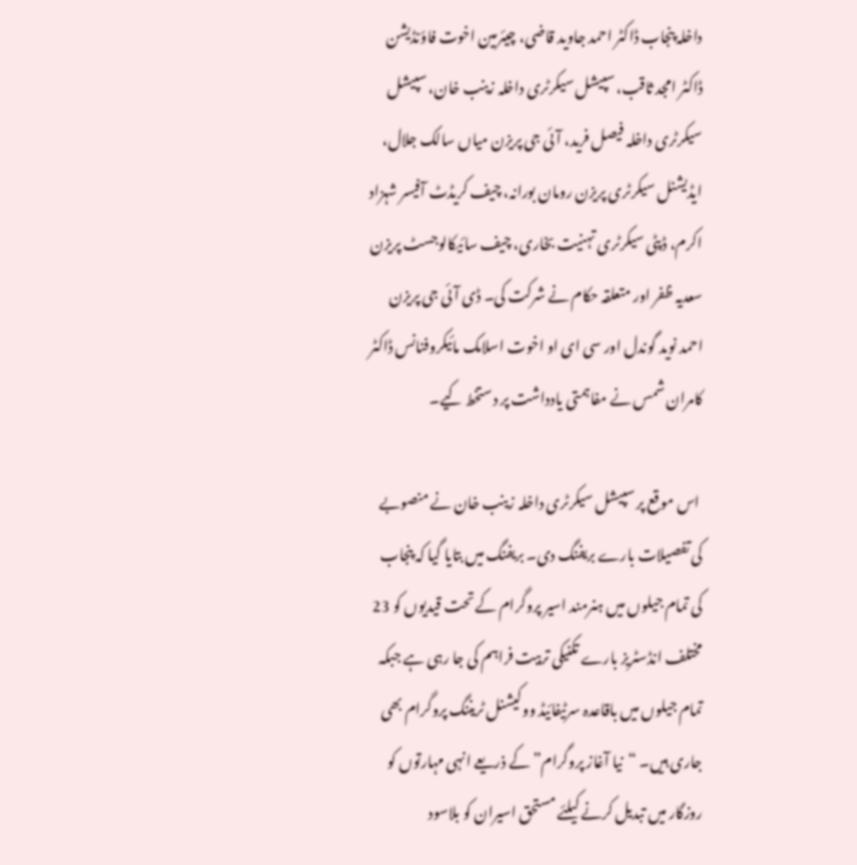داخلہ پنجاب ڈاکٹر احمد جاوید قاضی، چیئرمین اخوت فاؤنڈیشن ڈاکٹر امجد ثاقب، سپیشل سیکرٹری داخلہ زینب خان، سپیشل سیکرٹری داخلہ فیصل فرید، آئی جی پریزن میاں سالک جلال، ایڈیشنل سیکرٹری پریزن رومان بورانہ، چیف کریڈٹ آفیسر شہزاد اکرم، ڈپٹی سیکرٹری تہنیت بخاری، چیف سائیکالوجسٹ پریزن سعدیہ ظفر اور متعلقہ حکام نے شرکت کی۔ ڈی آئی جی پریزن احمد نوید گوندل اور سی ای او اخوت اسلامک مائیکروفنانس ڈاکٹر کامران شمس نے مفاہمتی یادداشت پر دستخط کیے۔

 اس موقع پر سپیشل سیکرٹری داخلہ زینب خان نے منصوبے کی تفصیلات بارے بریفنگ دی۔ بریفنگ میں بتایا گیا کہ پنجاب کی تمام جیلوں میں ہنرمند اسیر پروگرام کے تحت قیدیوں کو 23 مختلف انڈسٹریز بارے تکنیکی تربیت فراہم کی جا رہی ہے جبکہ تمام جیلوں میں باقاعدہ سرٹیفائیڈ ووکیشنل ٹریننگ پروگرام بھی جاری ہیں۔ “نیا آغاز پروگرام” کے ذریعے انہی مہارتوں کو روزگار میں تبدیل کرنے کیلئے مستحق اسیران کو بلاسود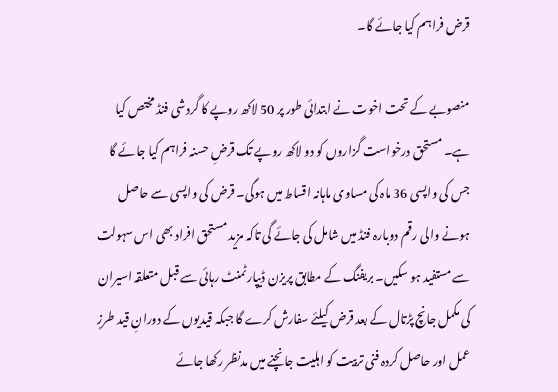قرض فراہم کیا جائے گا۔

منصوبے کے تحت اخوت نے ابتدائی طور پر 50 لاکھ روپے کا گردشی فنڈ مختص کیا ہے۔ مستحق درخواست گزاروں کو دو لاکھ روپے تک قرضِ حسنہ فراہم کیا جائے گا جس کی واپسی 36 ماہ کی مساوی ماہانہ اقساط میں ہوگی۔ قرض کی واپسی سے حاصل ہونے والی رقم دوبارہ فنڈ میں شامل کی جائے گی تاکہ مزید مستحق افراد بھی اس سہولت سے مستفید ہو سکیں۔ بریفنگ کے مطابق پریزن ڈیپارٹمنٹ رہائی سے قبل متعلقہ اسیران کی مکمل جانچ پڑتال کے بعد قرض کیلئے سفارش کرے گا جبکہ قیدیوں کے دورانِ قید طرزِ عمل اور حاصل کردہ فنی تربیت کو اہلیت جانچنے میں مدنظر رکھا جائے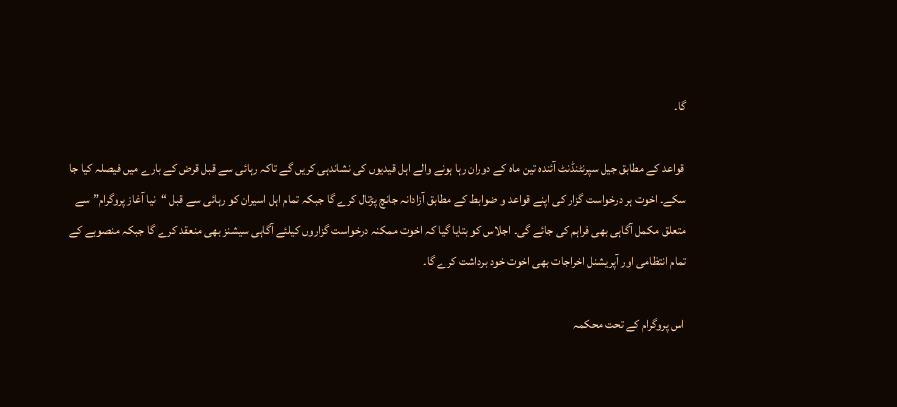گا۔

 قواعد کے مطابق جیل سپرنٹنڈنٹ آئندہ تین ماہ کے دوران رہا ہونے والے اہل قیدیوں کی نشاندہی کریں گے تاکہ رہائی سے قبل قرض کے بارے میں فیصلہ کیا جا سکے۔ اخوت ہر درخواست گزار کی اپنے قواعد و ضوابط کے مطابق آزادانہ جانچ پڑتال کرے گا جبکہ تمام اہل اسیران کو رہائی سے قبل “نیا آغاز پروگرام” سے متعلق مکمل آگاہی بھی فراہم کی جائے گی۔ اجلاس کو بتایا گیا کہ اخوت ممکنہ درخواست گزاروں کیلئے آگاہی سیشنز بھی منعقد کرے گا جبکہ منصوبے کے تمام انتظامی اور آپریشنل اخراجات بھی اخوت خود برداشت کرے گا۔

 اس پروگرام کے تحت محکمہ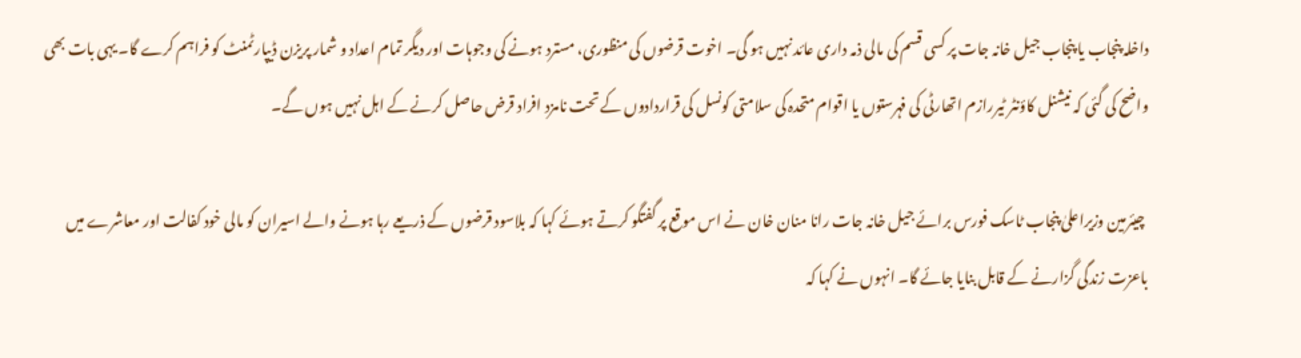داخلہ پنجاب یا پنجاب جیل خانہ جات پر کسی قسم کی مالی ذمہ داری عائد نہیں ہو گی۔ اخوت قرضوں کی منظوری، مسترد ہونے کی وجوہات اور دیگر تمام اعداد و شمار پریزن ڈیپارٹمنٹ کو فراہم کرے گا۔ یہی بات بھی واضح کی گئی کہ نیشنل کاؤنٹر ٹیررازم اتھارٹی کی فہرستوں یا اقوام متحدہ کی سلامتی کونسل کی قراردادوں کے تحت نامزد افراد قرض حاصل کرنے کے اہل نہیں ہوں گے۔

 چیئرمین وزیراعلیٰ پنجاب ٹاسک فورس برائے جیل خانہ جات رانا منان خان نے اس موقع پر گفتگو کرتے ہوئے کہا کہ بلاسود قرضوں کے ذریعے رہا ہونے والے اسیران کو مالی خود کفالت اور معاشرے میں باعزت زندگی گزارنے کے قابل بنایا جائے گا۔ انہوں نے کہا کہ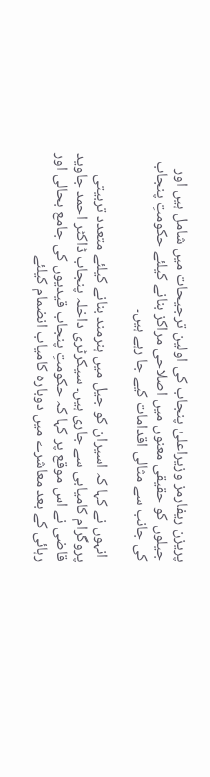پریزن ریفارمز وزیراعلیٰ پنجاب کی اولین ترجیحات میں شامل ہیں اور جیلوں کو حقیقی معنوں میں اصلاحی مراکز بنانے کیلئے حکومتِ پنجاب کی جانب سے مثالی اقدامات کیے جا رہے ہیں۔

 انہوں نے کہا کہ اسیران کو جیل میں ہنرمند بنانے کیلئے متعدد تربیتی پروگرام کامیابی سے جاری ہیں۔ سیکرٹری داخلہ پنجاب ڈاکٹر احمد جاوید قاضی نے اس موقع پر کہا کہ حکومتِ پنجاب قیدیوں کی جامع بحالی اور رہائی کے بعد معاشرے میں دوبارہ کامیاب انضمام کیلئے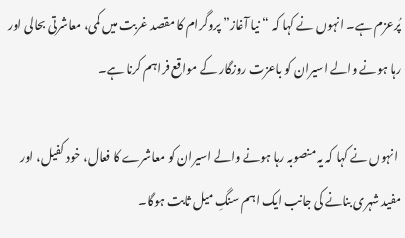پُرعزم ہے۔ انہوں نے کہا کہ “نیا آغاز” پروگرام کا مقصد غربت میں کمی، معاشرتی بحالی اور رہا ہونے والے اسیران کو باعزت روزگار کے مواقع فراہم کرنا ہے۔

 انہوں نے کہا کہ یہ منصوبہ رہا ہونے والے اسیران کو معاشرے کا فعال، خود کفیل، اور مفید شہری بنانے کی جانب ایک اہم سنگِ میل ثابت ہوگا۔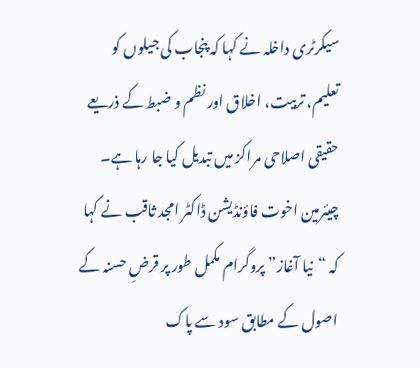سیکرٹری داخلہ نے کہا کہ پنجاب کی جیلوں کو تعلیم، تربیت، اخلاق اور نظم و ضبط کے ذریعے حقیقی اصلاحی مراکز میں تبدیل کیا جا رہا ہے۔ چیئرمین اخوت فاؤنڈیشن ڈاکٹر امجد ثاقب نے کہا کہ “نیا آغاز” پروگرام مکمل طور پر قرضِ حسنہ کے اصول کے مطابق سود سے پاک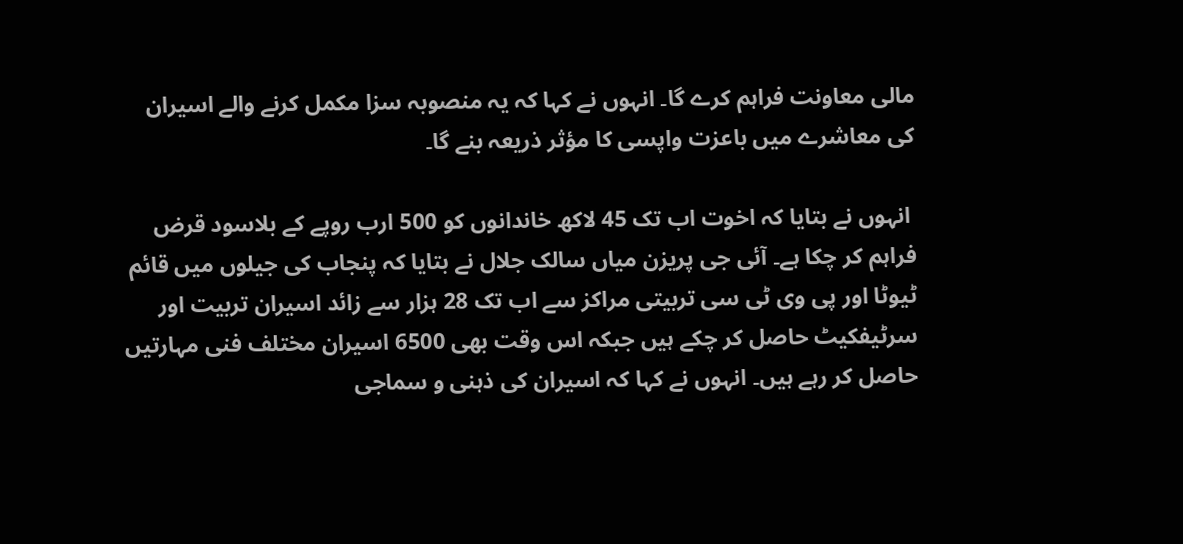مالی معاونت فراہم کرے گا۔ انہوں نے کہا کہ یہ منصوبہ سزا مکمل کرنے والے اسیران کی معاشرے میں باعزت واپسی کا مؤثر ذریعہ بنے گا۔

 انہوں نے بتایا کہ اخوت اب تک 45 لاکھ خاندانوں کو 500 ارب روپے کے بلاسود قرض فراہم کر چکا ہے۔ آئی جی پریزن میاں سالک جلال نے بتایا کہ پنجاب کی جیلوں میں قائم ٹیوٹا اور پی وی ٹی سی تربیتی مراکز سے اب تک 28 ہزار سے زائد اسیران تربیت اور سرٹیفکیٹ حاصل کر چکے ہیں جبکہ اس وقت بھی 6500 اسیران مختلف فنی مہارتیں حاصل کر رہے ہیں۔ انہوں نے کہا کہ اسیران کی ذہنی و سماجی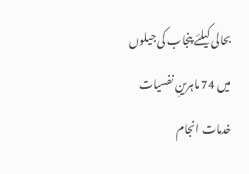بحالی کیلئے پنجاب کی جیلوں میں 74 ماہرینِ نفسیات خدمات انجام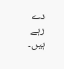دے رہے ہیں۔